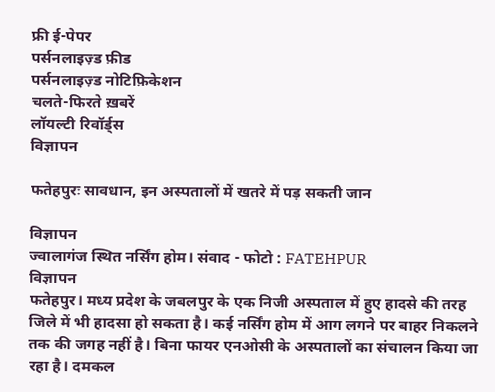फ्री ई-पेपर
पर्सनलाइज़्ड फ़ीड
पर्सनलाइज़्ड नोटिफ़िकेशन
चलते-फिरते ख़बरें
लॉयल्टी रिवॉर्ड्स
विज्ञापन

फतेहपुरः सावधान, इन अस्पतालों में खतरे में पड़ सकती जान

विज्ञापन
ज्वालागंज स्थित नर्सिंग होम। संवाद - फोटो : FATEHPUR
विज्ञापन
फतेहपुर। मध्य प्रदेश के जबलपुर के एक निजी अस्पताल में हुए हादसे की तरह जिले में भी हादसा हो सकता है। कई नर्सिंग होम में आग लगने पर बाहर निकलने तक की जगह नहीं है। बिना फायर एनओसी के अस्पतालों का संचालन किया जा रहा है। दमकल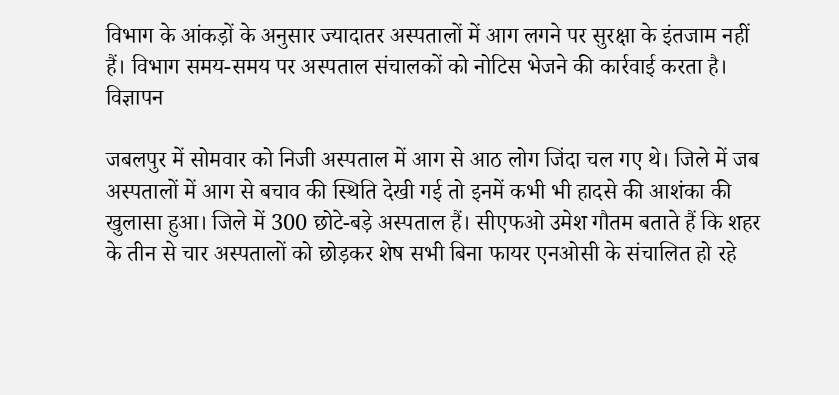विभाग के आंकड़ों के अनुसार ज्यादातर अस्पतालों में आग लगने पर सुरक्षा के इंतजाम नहीं हैं। विभाग समय-समय पर अस्पताल संचालकों को नोटिस भेजने की कार्रवाई करता है।
विज्ञापन

जबलपुर में सोमवार को निजी अस्पताल में आग से आठ लोग जिंदा चल गए थे। जिले में जब अस्पतालों में आग से बचाव की स्थिति देखी गई तो इनमें कभी भी हादसे की आशंका की खुलासा हुआ। जिले में 300 छोटे-बड़े अस्पताल हैं। सीएफओ उमेश गौतम बताते हैं कि शहर के तीन से चार अस्पतालों को छोड़कर शेष सभी बिना फायर एनओसी के संचालित हो रहे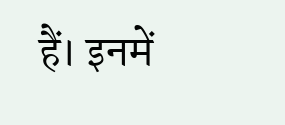हैं। इनमें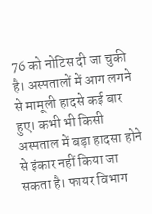76 को नोटिस दी जा चुकी है। अस्पतालों में आग लगने से मामूली हादसे कई बार हुए। कभी भी किसी अस्पताल में बड़ा हादसा होने से इंकार नहीं किया जा सकता है। फायर विभाग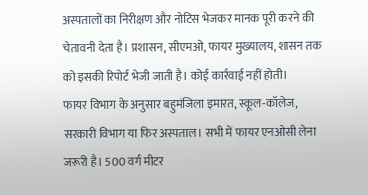अस्पतालों का निरीक्षण और नोटिस भेजकर मानक पूरी करने की चेतावनी देता है। प्रशासन, सीएमओ, फायर मुख्यालय, शासन तक को इसकी रिपोर्ट भेजी जाती है। कोई कार्रवाई नहीं होती।
फायर विभाग के अनुसार बहुमंजिला इमारत, स्कूल-कॉलेज, सरकारी विभाग या फिर अस्पताल। सभी में फायर एनओसी लेना जरूरी है। 500 वर्ग मीटर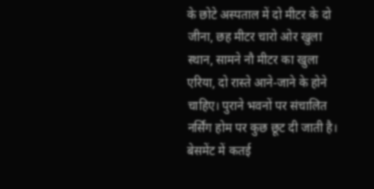के छोटे अस्पताल में दो मीटर के दो जीना, छह मीटर चारो ओर खुला स्थान, सामने नौ मीटर का खुला एरिया, दो रास्ते आने-जाने के होने चाहिए। पुराने भवनों पर संचालित नर्सिंग होम पर कुछ छूट दी जाती है। बेसमेंट में कतई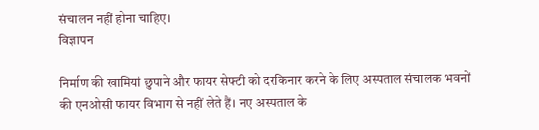संचालन नहीं होना चाहिए।
विज्ञापन

निर्माण की खामियां छुपाने और फायर सेफ्टी को दरकिनार करने के लिए अस्पताल संचालक भवनों की एनओसी फायर विभाग से नहीं लेते हैं। नए अस्पताल के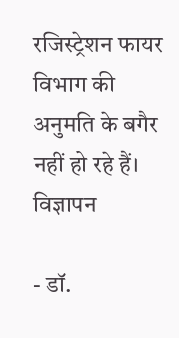रजिस्ट्रेशन फायर विभाग की अनुमति के बगैर नहीं हो रहे हैं।
विज्ञापन

- डॉ.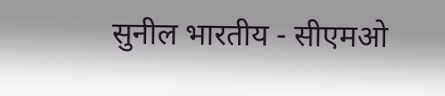सुनील भारतीय - सीएमओ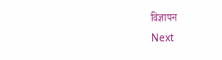विज्ञापन
Next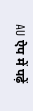AU ऐप में पढ़ें